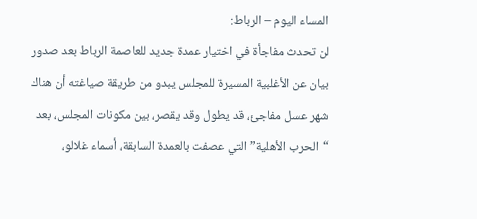المساء اليوم – الرباط:
لن تحدث مفاجأة في اختيار عمدة جديد للعاصمة الرباط بعد صدور بيان عن الأغلبية المسيرة للمجلس يبدو من طريقة صياغته أن هناك شهر عسل مفاجئ، قد يطول وقد يقصر، بين مكونات المجلس، بعد “الحرب الأهلية” التي عصفت بالعمدة السابقة، أسماء غلالو،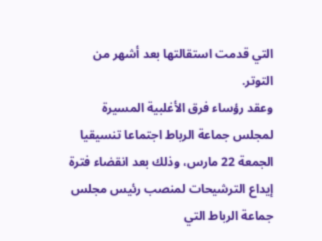التي قدمت استقالتها بعد أشهر من التوتر.
وعقد رؤساء فرق الأغلبية المسيرة لمجلس جماعة الرباط اجتماعا تنسيقيا الجمعة 22 مارس، وذلك بعد انقضاء فترة إيداع الترشيحات لمنصب رئيس مجلس جماعة الرباط التي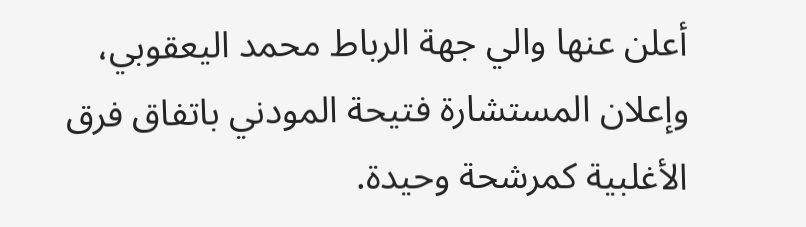أعلن عنها والي جهة الرباط محمد اليعقوبي، وإعلان المستشارة فتيحة المودني باتفاق فرق الأغلبية كمرشحة وحيدة.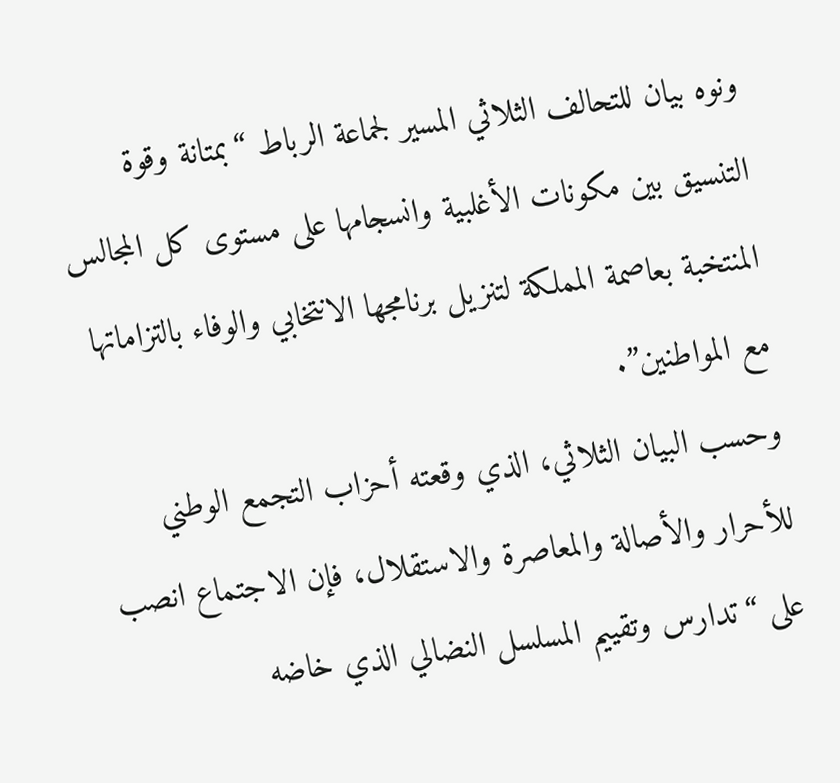ونوه بيان للتحالف الثلاثي المسير لجماعة الرباط “بمتانة وقوة التنسيق بين مكونات الأغلبية وانسجامها على مستوى كل المجالس المنتخبة بعاصمة المملكة لتنزيل برنامجها الانتخابي والوفاء بالتزاماتها مع المواطنين”.
وحسب البيان الثلاثي، الذي وقعته أحزاب التجمع الوطني للأحرار والأصالة والمعاصرة والاستقلال، فإن الاجتماع انصب على “تدارس وتقييم المسلسل النضالي الذي خاضه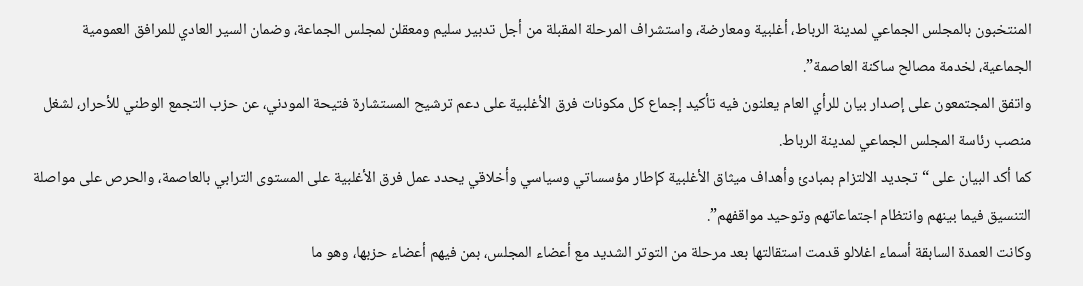المنتخبون بالمجلس الجماعي لمدينة الرباط، أغلبية ومعارضة، واستشراف المرحلة المقبلة من أجل تدبير سليم ومعقلن لمجلس الجماعة، وضمان السير العادي للمرافق العمومية الجماعية، لخدمة مصالح ساكنة العاصمة”.
واتفق المجتمعون على إصدار بيان للرأي العام يعلنون فيه تأكيد إجماع كل مكونات فرق الأغلبية على دعم ترشيح المستشارة فتيحة المودني، عن حزب التجمع الوطني للأحرار، لشغل منصب رئاسة المجلس الجماعي لمدينة الرباط.
كما أكد البيان على “تجديد الالتزام بمبادئ وأهداف ميثاق الأغلبية كإطار مؤسساتي وسياسي وأخلاقي يحدد عمل فرق الأغلبية على المستوى الترابي بالعاصمة، والحرص على مواصلة التنسيق فيما بينهم وانتظام اجتماعاتهم وتوحيد مواقفهم”.
وكانت العمدة السابقة أسماء اغلالو قدمت استقالتها بعد مرحلة من التوتر الشديد مع أعضاء المجلس، بمن فيهم أعضاء حزبها، وهو ما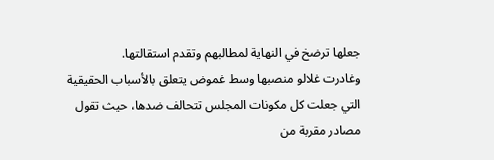جعلها ترضخ في النهاية لمطالبهم وتقدم استقالتها.
وغادرت غلالو منصبها وسط غموض يتعلق بالأسباب الحقيقية التي جعلت كل مكونات المجلس تتحالف ضدها، حيث تقول مصادر مقربة من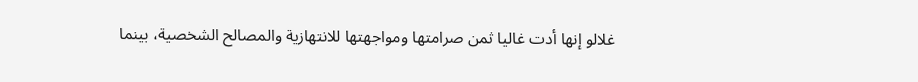غلالو إنها أدت غاليا ثمن صرامتها ومواجهتها للانتهازية والمصالح الشخصية، بينما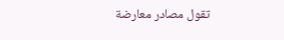تقول مصادر معارضة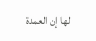لها إن العمدة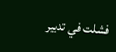فشلت في تدبير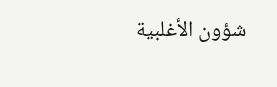شؤون الأغلبية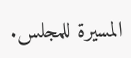المسيرة للمجلس.